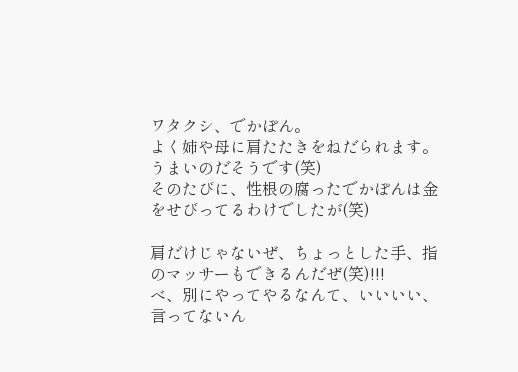ワタクシ、でかぽん。
よく姉や母に肩たたきをねだられます。
うまいのだそうです(笑)
そのたびに、性根の腐ったでかぽんは金をせびってるわけでしたが(笑)

肩だけじゃないぜ、ちょっとした手、指のマッサーもできるんだぜ(笑)!!!
べ、別にやってやるなんて、いいいい、言ってないん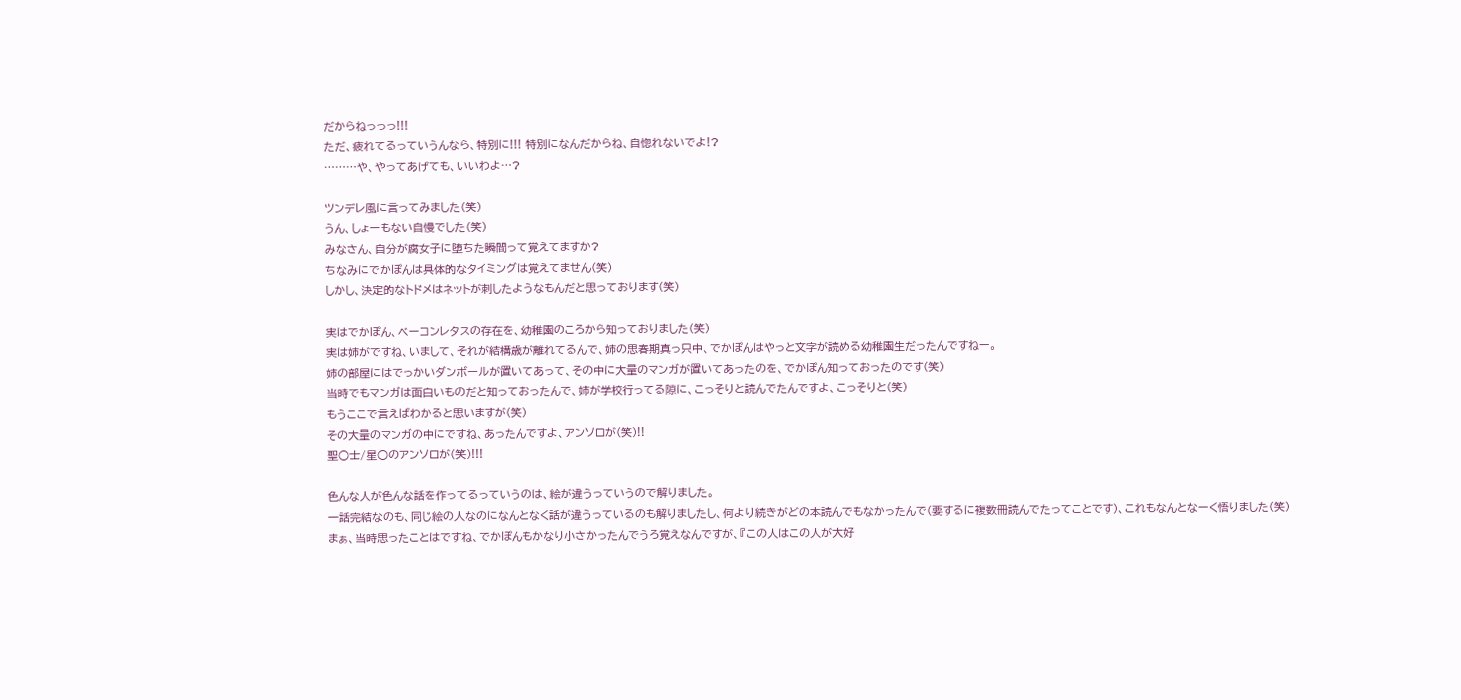だからねっっっ!!!
ただ、疲れてるっていうんなら、特別に!!! 特別になんだからね、自惚れないでよ!?
………や、やってあげても、いいわよ…?

ツンデレ風に言ってみました(笑)
うん、しょーもない自慢でした(笑)
みなさん、自分が腐女子に堕ちた瞬間って覚えてますか?
ちなみにでかぽんは具体的なタイミングは覚えてません(笑)
しかし、決定的なトドメはネットが刺したようなもんだと思っております(笑)

実はでかぽん、ベーコンレタスの存在を、幼稚園のころから知っておりました(笑)
実は姉がですね、いまして、それが結構歳が離れてるんで、姉の思春期真っ只中、でかぽんはやっと文字が読める幼稚園生だったんですねー。
姉の部屋にはでっかいダンボールが置いてあって、その中に大量のマンガが置いてあったのを、でかぽん知っておったのです(笑)
当時でもマンガは面白いものだと知っておったんで、姉が学校行ってる隙に、こっそりと読んでたんですよ、こっそりと(笑)
もうここで言えばわかると思いますが(笑)
その大量のマンガの中にですね、あったんですよ、アンソロが(笑)!!
聖○士/星○のアンソロが(笑)!!!

色んな人が色んな話を作ってるっていうのは、絵が違うっていうので解りました。
一話完結なのも、同じ絵の人なのになんとなく話が違うっているのも解りましたし、何より続きがどの本読んでもなかったんで(要するに複数冊読んでたってことです)、これもなんとなーく悟りました(笑)
まぁ、当時思ったことはですね、でかぽんもかなり小さかったんでうろ覚えなんですが、『この人はこの人が大好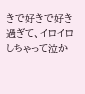きで好きで好き過ぎて、イロイロしちゃって泣か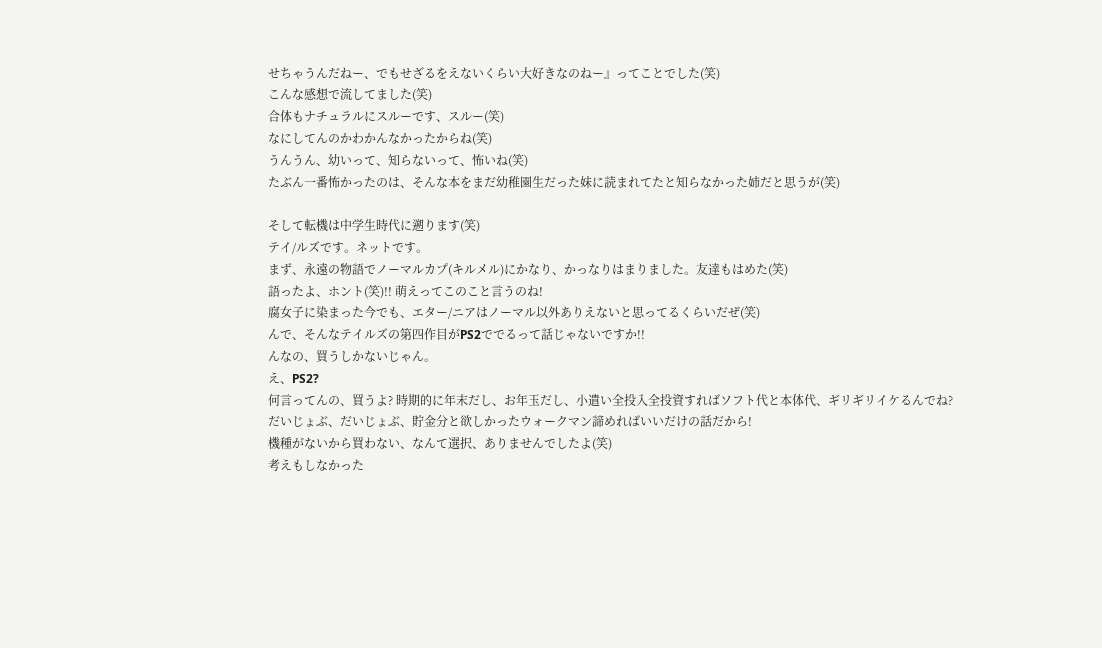せちゃうんだねー、でもせざるをえないくらい大好きなのねー』ってことでした(笑)
こんな感想で流してました(笑)
合体もナチュラルにスルーです、スルー(笑)
なにしてんのかわかんなかったからね(笑)
うんうん、幼いって、知らないって、怖いね(笑)
たぶん一番怖かったのは、そんな本をまだ幼稚園生だった妹に読まれてたと知らなかった姉だと思うが(笑)

そして転機は中学生時代に遡ります(笑)
テイ/ルズです。ネットです。
まず、永遠の物語でノーマルカプ(キルメル)にかなり、かっなりはまりました。友達もはめた(笑)
語ったよ、ホント(笑)!! 萌えってこのこと言うのね!
腐女子に染まった今でも、エター/ニアはノーマル以外ありえないと思ってるくらいだぜ(笑)
んで、そんなテイルズの第四作目がPS2ででるって話じゃないですか!!
んなの、買うしかないじゃん。
え、PS2?
何言ってんの、買うよ? 時期的に年末だし、お年玉だし、小遣い全投入全投資すればソフト代と本体代、ギリギリイケるんでね?
だいじょぶ、だいじょぶ、貯金分と欲しかったウォークマン諦めればいいだけの話だから!
機種がないから買わない、なんて選択、ありませんでしたよ(笑)
考えもしなかった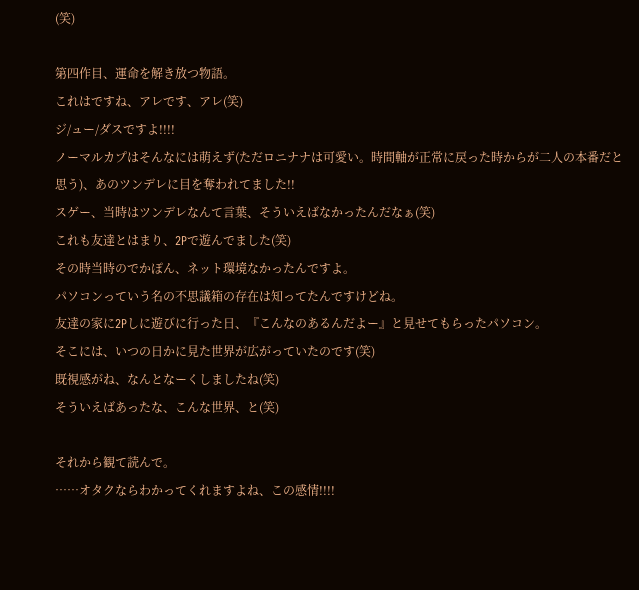(笑)

第四作目、運命を解き放つ物語。
これはですね、アレです、アレ(笑)
ジ/ュー/ダスですよ!!!!
ノーマルカプはそんなには萌えず(ただロニナナは可愛い。時間軸が正常に戻った時からが二人の本番だと思う)、あのツンデレに目を奪われてました!!
スゲー、当時はツンデレなんて言葉、そういえばなかったんだなぁ(笑)
これも友達とはまり、2Pで遊んでました(笑)
その時当時のでかぽん、ネット環境なかったんですよ。
パソコンっていう名の不思議箱の存在は知ってたんですけどね。
友達の家に2Pしに遊びに行った日、『こんなのあるんだよー』と見せてもらったパソコン。
そこには、いつの日かに見た世界が広がっていたのです(笑)
既視感がね、なんとなーくしましたね(笑)
そういえばあったな、こんな世界、と(笑)

それから観て読んで。
……オタクならわかってくれますよね、この感情!!!!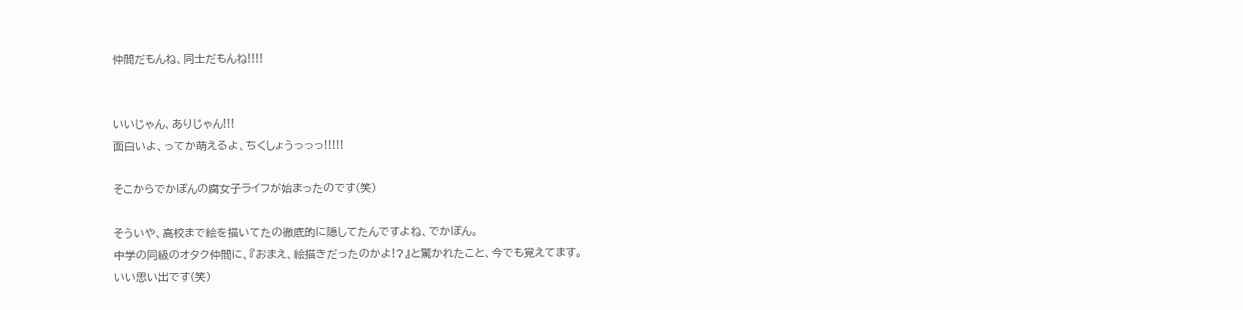仲間だもんね、同士だもんね!!!!


いいじゃん、ありじゃん!!!
面白いよ、ってか萌えるよ、ちくしょうっっっ!!!!!

そこからでかぽんの腐女子ライフが始まったのです(笑)

そういや、高校まで絵を描いてたの徹底的に隠してたんですよね、でかぽん。
中学の同級のオタク仲間に、『おまえ、絵描きだったのかよ!?』と驚かれたこと、今でも覚えてます。
いい思い出です(笑)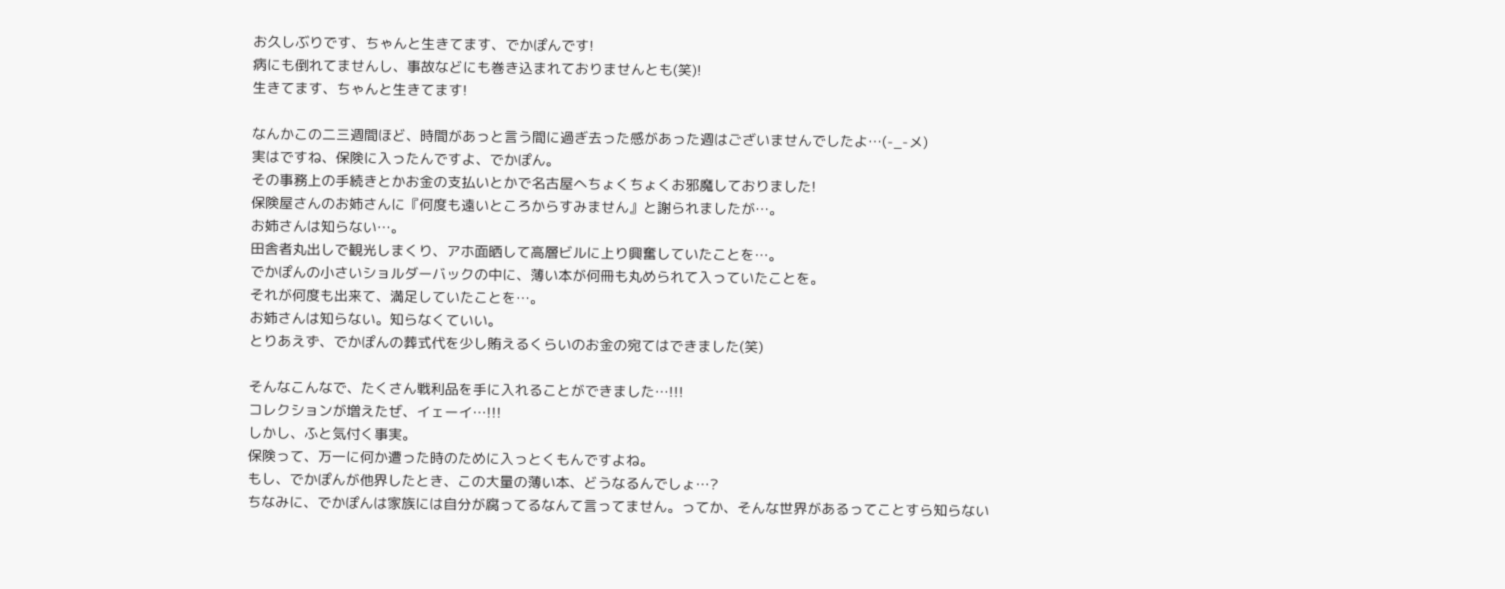お久しぶりです、ちゃんと生きてます、でかぽんです!
病にも倒れてませんし、事故などにも巻き込まれておりませんとも(笑)!
生きてます、ちゃんと生きてます!

なんかこの二三週間ほど、時間があっと言う間に過ぎ去った感があった週はございませんでしたよ…(-_-メ)
実はですね、保険に入ったんですよ、でかぽん。
その事務上の手続きとかお金の支払いとかで名古屋へちょくちょくお邪魔しておりました!
保険屋さんのお姉さんに『何度も遠いところからすみません』と謝られましたが…。
お姉さんは知らない…。
田舎者丸出しで観光しまくり、アホ面晒して高層ビルに上り興奮していたことを…。
でかぽんの小さいショルダーバックの中に、薄い本が何冊も丸められて入っていたことを。
それが何度も出来て、満足していたことを…。
お姉さんは知らない。知らなくていい。
とりあえず、でかぽんの葬式代を少し賄えるくらいのお金の宛てはできました(笑)

そんなこんなで、たくさん戦利品を手に入れることができました…!!!
コレクションが増えたぜ、イェーイ…!!!
しかし、ふと気付く事実。
保険って、万一に何か遭った時のために入っとくもんですよね。
もし、でかぽんが他界したとき、この大量の薄い本、どうなるんでしょ…?
ちなみに、でかぽんは家族には自分が腐ってるなんて言ってません。ってか、そんな世界があるってことすら知らない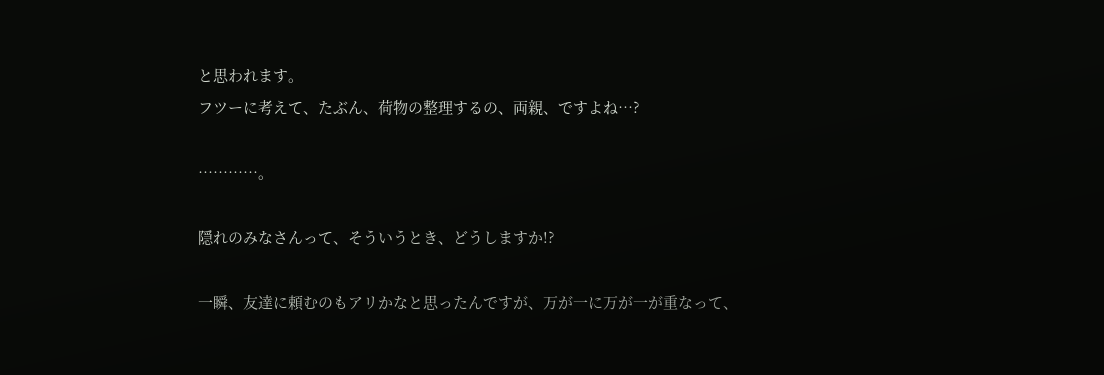と思われます。
フツーに考えて、たぶん、荷物の整理するの、両親、ですよね…?

…………。

隠れのみなさんって、そういうとき、どうしますか!?

一瞬、友達に頼むのもアリかなと思ったんですが、万が一に万が一が重なって、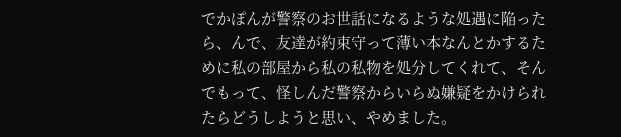でかぽんが警察のお世話になるような処遇に陥ったら、んで、友達が約束守って薄い本なんとかするために私の部屋から私の私物を処分してくれて、そんでもって、怪しんだ警察からいらぬ嫌疑をかけられたらどうしようと思い、やめました。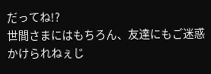だってね!?
世間さまにはもちろん、友達にもご迷惑かけられねぇじ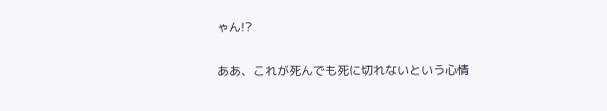ゃん!?

ああ、これが死んでも死に切れないという心情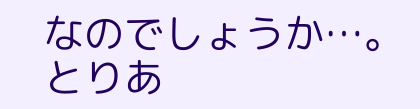なのでしょうか…。
とりあ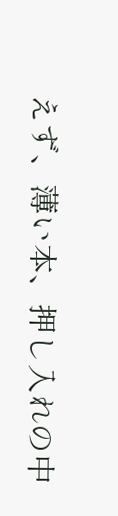えず、薄い本、押し入れの中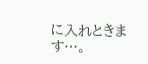に入れときます…。